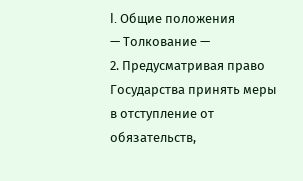I. Общие положения
— Толкование —
2. Предусматривая право Государства принять меры в отступление от обязательств,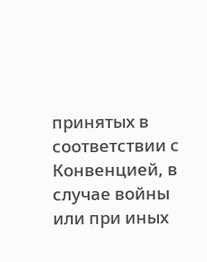принятых в соответствии с Конвенцией, в случае войны или при иных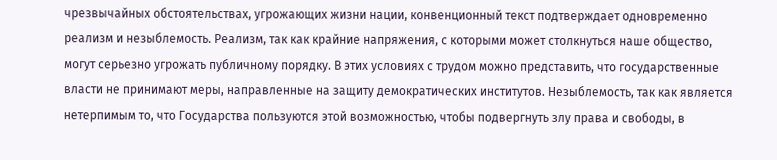чрезвычайных обстоятельствах, угрожающих жизни нации, конвенционный текст подтверждает одновременно реализм и незыблемость. Реализм, так как крайние напряжения, с которыми может столкнуться наше общество, могут серьезно угрожать публичному порядку. В этих условиях с трудом можно представить, что государственные власти не принимают меры, направленные на защиту демократических институтов. Незыблемость, так как является нетерпимым то, что Государства пользуются этой возможностью, чтобы подвергнуть злу права и свободы, в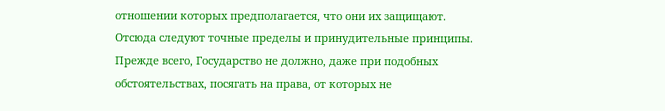отношении которых предполагается, что они их защищают. Отсюда следуют точные пределы и принудительные принципы. Прежде всего, Государство не должно, даже при подобных обстоятельствах, посягать на права, от которых не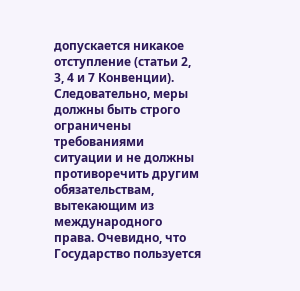допускается никакое отступление (статьи 2, 3, 4 и 7 Конвенции). Следовательно, меры должны быть строго ограничены требованиями ситуации и не должны противоречить другим обязательствам, вытекающим из международного права. Очевидно, что Государство пользуется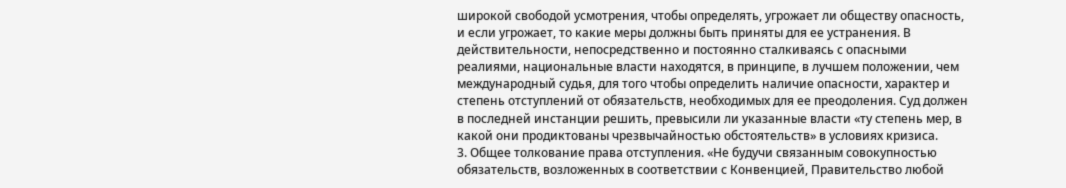широкой свободой усмотрения, чтобы определять, угрожает ли обществу опасность, и если угрожает, то какие меры должны быть приняты для ее устранения. В действительности, непосредственно и постоянно сталкиваясь с опасными реалиями, национальные власти находятся, в принципе, в лучшем положении, чем международный судья, для того чтобы определить наличие опасности, характер и степень отступлений от обязательств, необходимых для ее преодоления. Суд должен в последней инстанции решить, превысили ли указанные власти «ту степень мер, в какой они продиктованы чрезвычайностью обстоятельств» в условиях кризиса.
3. Общее толкование права отступления. «Не будучи связанным совокупностью обязательств, возложенных в соответствии с Конвенцией, Правительство любой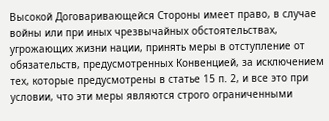Высокой Договаривающейся Стороны имеет право, в случае войны или при иных чрезвычайных обстоятельствах, угрожающих жизни нации, принять меры в отступление от обязательств, предусмотренных Конвенцией, за исключением тех, которые предусмотрены в статье 15 п. 2, и все это при условии, что эти меры являются строго ограниченными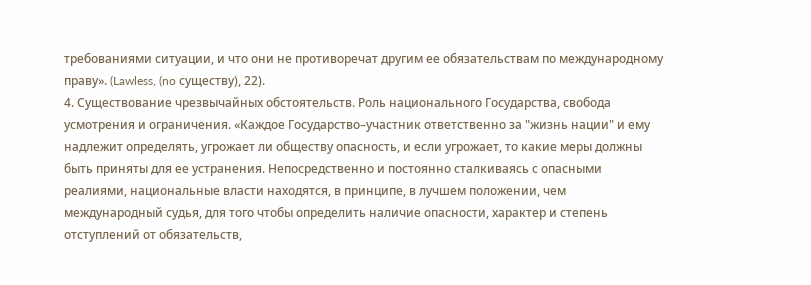требованиями ситуации, и что они не противоречат другим ее обязательствам по международному праву». (Lawless, (no существу), 22).
4. Существование чрезвычайных обстоятельств. Роль национального Государства, свобода усмотрения и ограничения. «Каждое Государство–участник ответственно за "жизнь нации" и ему надлежит определять, угрожает ли обществу опасность, и если угрожает, то какие меры должны быть приняты для ее устранения. Непосредственно и постоянно сталкиваясь с опасными реалиями, национальные власти находятся, в принципе, в лучшем положении, чем международный судья, для того чтобы определить наличие опасности, характер и степень отступлений от обязательств,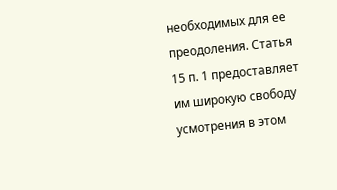необходимых для ее преодоления. Статья 15 п. 1 предоставляет им широкую свободу усмотрения в этом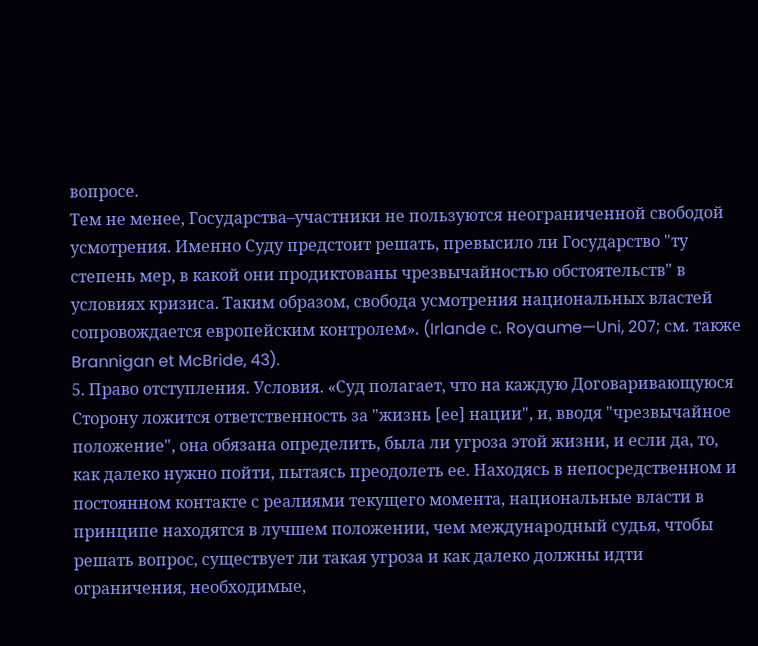вопросе.
Тем не менее, Государства–участники не пользуются неограниченной свободой усмотрения. Именно Суду предстоит решать, превысило ли Государство "ту степень мер, в какой они продиктованы чрезвычайностью обстоятельств" в условиях кризиса. Таким образом, свобода усмотрения национальных властей сопровождается европейским контролем». (Irlande с. Royaume—Uni, 207; см. также Brannigan et McBride, 43).
5. Право отступления. Условия. «Суд полагает, что на каждую Договаривающуюся Сторону ложится ответственность за "жизнь [ее] нации", и, вводя "чрезвычайное положение", она обязана определить, была ли угроза этой жизни, и если да, то, как далеко нужно пойти, пытаясь преодолеть ее. Находясь в непосредственном и постоянном контакте с реалиями текущего момента, национальные власти в принципе находятся в лучшем положении, чем международный судья, чтобы решать вопрос, существует ли такая угроза и как далеко должны идти ограничения, необходимые,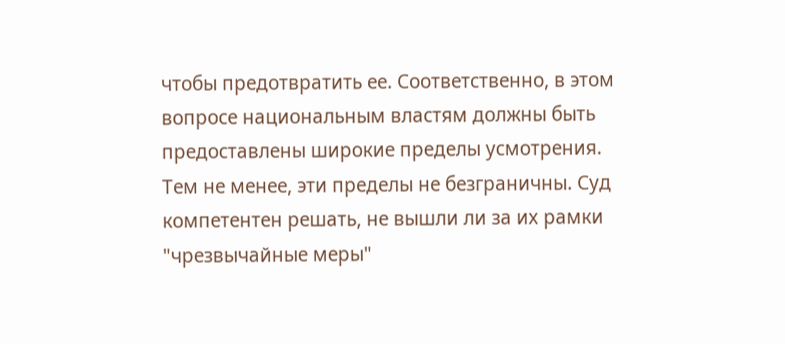чтобы предотвратить ее. Соответственно, в этом вопросе национальным властям должны быть предоставлены широкие пределы усмотрения.
Тем не менее, эти пределы не безграничны. Суд компетентен решать, не вышли ли за их рамки "чрезвычайные меры"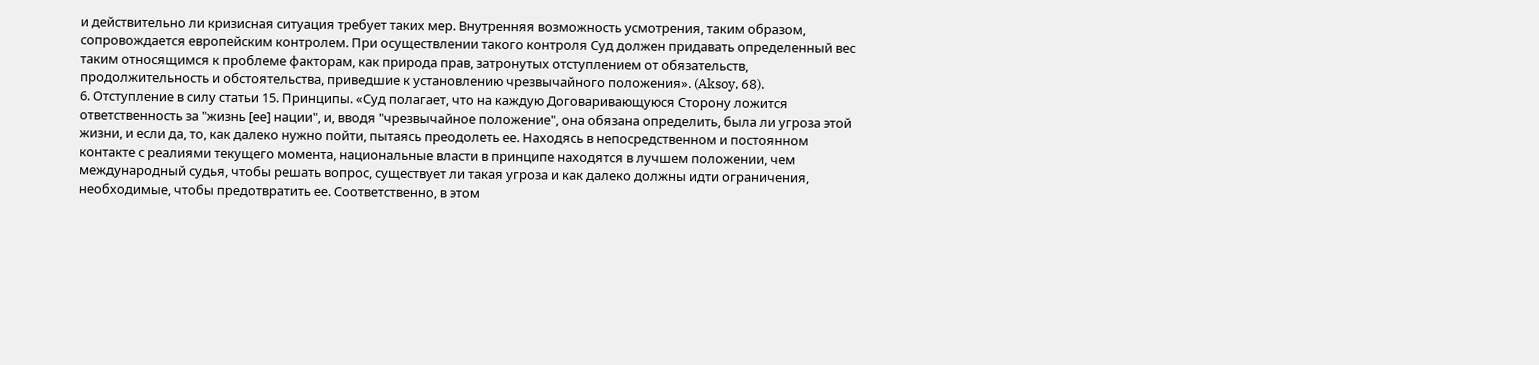и действительно ли кризисная ситуация требует таких мер. Внутренняя возможность усмотрения, таким образом, сопровождается европейским контролем. При осуществлении такого контроля Суд должен придавать определенный вес таким относящимся к проблеме факторам, как природа прав, затронутых отступлением от обязательств, продолжительность и обстоятельства, приведшие к установлению чрезвычайного положения». (Aksoy, 68).
6. Отступление в силу статьи 15. Принципы. «Суд полагает, что на каждую Договаривающуюся Сторону ложится ответственность за "жизнь [ее] нации", и, вводя "чрезвычайное положение", она обязана определить, была ли угроза этой жизни, и если да, то, как далеко нужно пойти, пытаясь преодолеть ее. Находясь в непосредственном и постоянном контакте с реалиями текущего момента, национальные власти в принципе находятся в лучшем положении, чем международный судья, чтобы решать вопрос, существует ли такая угроза и как далеко должны идти ограничения, необходимые, чтобы предотвратить ее. Соответственно, в этом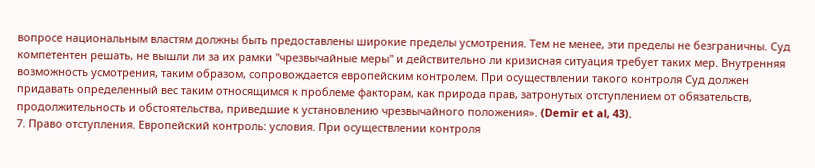вопросе национальным властям должны быть предоставлены широкие пределы усмотрения. Тем не менее, эти пределы не безграничны. Суд компетентен решать, не вышли ли за их рамки "чрезвычайные меры" и действительно ли кризисная ситуация требует таких мер. Внутренняя возможность усмотрения, таким образом, сопровождается европейским контролем. При осуществлении такого контроля Суд должен придавать определенный вес таким относящимся к проблеме факторам, как природа прав, затронутых отступлением от обязательств, продолжительность и обстоятельства, приведшие к установлению чрезвычайного положения». (Demir et al, 43).
7. Право отступления. Европейский контроль: условия. При осуществлении контроля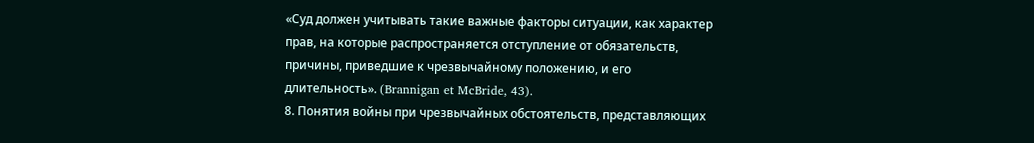«Суд должен учитывать такие важные факторы ситуации, как характер прав, на которые распространяется отступление от обязательств, причины, приведшие к чрезвычайному положению, и его длительность». (Brannigan et McBride, 43).
8. Понятия войны при чрезвычайных обстоятельств, представляющих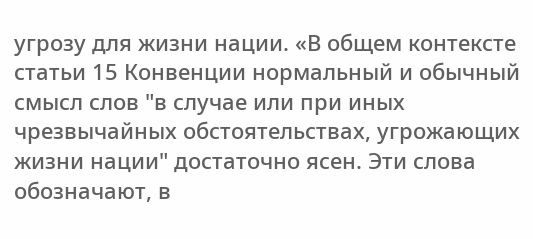угрозу для жизни нации. «В общем контексте статьи 15 Конвенции нормальный и обычный смысл слов "в случае или при иных чрезвычайных обстоятельствах, угрожающих жизни нации" достаточно ясен. Эти слова обозначают, в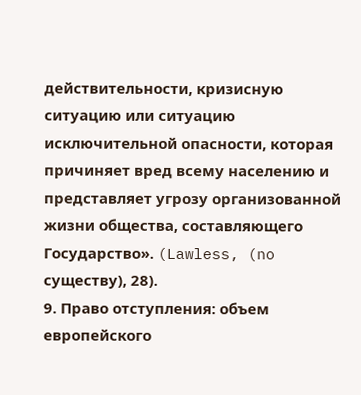действительности, кризисную ситуацию или ситуацию исключительной опасности, которая причиняет вред всему населению и представляет угрозу организованной жизни общества, составляющего Государство». (Lawless, (no существу), 28).
9. Право отступления: объем европейского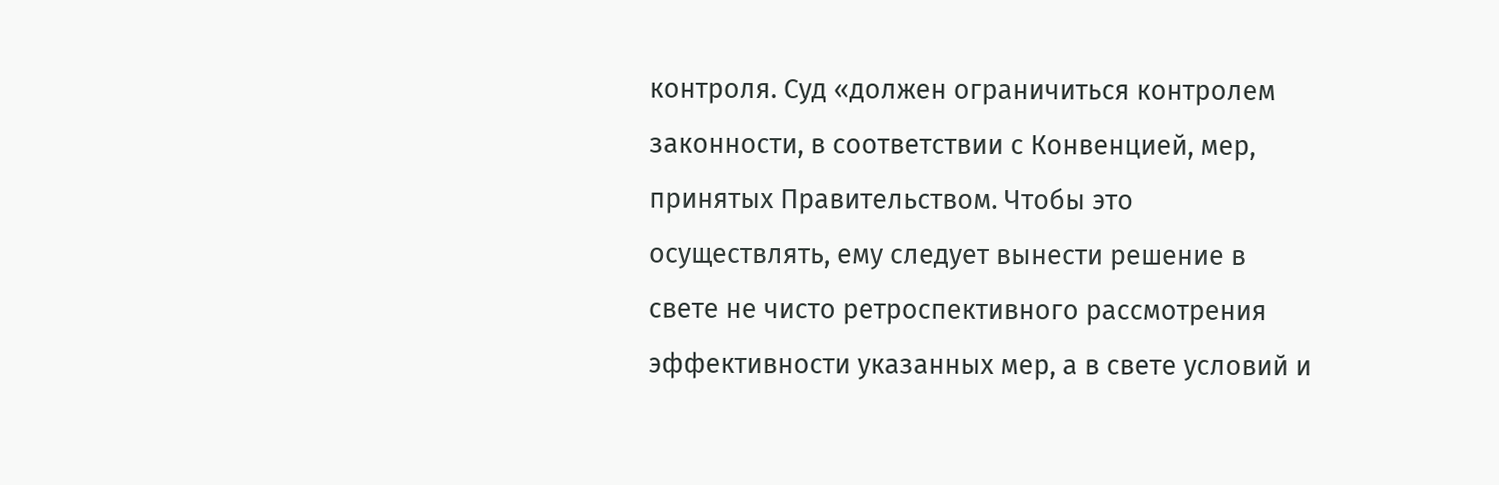контроля. Суд «должен ограничиться контролем законности, в соответствии с Конвенцией, мер, принятых Правительством. Чтобы это осуществлять, ему следует вынести решение в свете не чисто ретроспективного рассмотрения эффективности указанных мер, а в свете условий и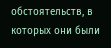обстоятельств, в которых они были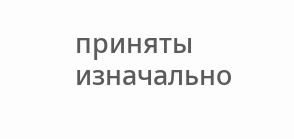приняты изначально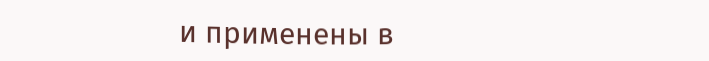и применены в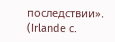последствии». (Irlande с.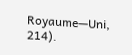Royaume—Uni, 214).